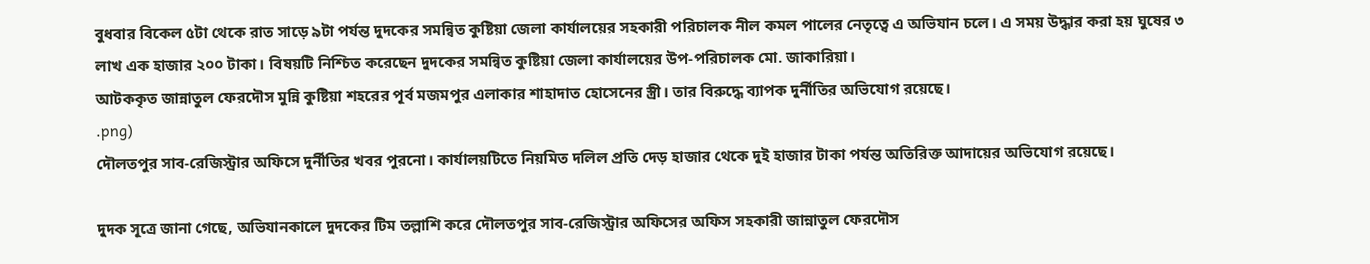বুধবার বিকেল ৫টা থেকে রাত সাড়ে ৯টা পর্যন্ত দুদকের সমন্বিত কুষ্টিয়া জেলা কার্যালয়ের সহকারী পরিচালক নীল কমল পালের নেতৃত্বে এ অভিযান চলে। এ সময় উদ্ধার করা হয় ঘুষের ৩ লাখ এক হাজার ২০০ টাকা। বিষয়টি নিশ্চিত করেছেন দুদকের সমন্বিত কুষ্টিয়া জেলা কার্যালয়ের উপ-পরিচালক মো. জাকারিয়া।
আটককৃত জান্নাতুল ফেরদৌস মুন্নি কুষ্টিয়া শহরের পূর্ব মজমপুর এলাকার শাহাদাত হোসেনের স্ত্রী। তার বিরুদ্ধে ব্যাপক দুর্নীতির অভিযোগ রয়েছে।
.png)
দৌলতপুর সাব-রেজিস্ট্রার অফিসে দুর্নীতির খবর পুরনো। কার্যালয়টিতে নিয়মিত দলিল প্রতি দেড় হাজার থেকে দুই হাজার টাকা পর্যন্ত অতিরিক্ত আদায়ের অভিযোগ রয়েছে।

দুদক সূত্রে জানা গেছে, অভিযানকালে দুদকের টিম তল্লাশি করে দৌলতপুর সাব-রেজিস্ট্রার অফিসের অফিস সহকারী জান্নাতুল ফেরদৌস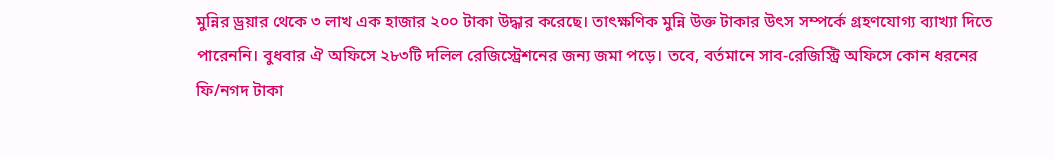মুন্নির ড্রয়ার থেকে ৩ লাখ এক হাজার ২০০ টাকা উদ্ধার করেছে। তাৎক্ষণিক মুন্নি উক্ত টাকার উৎস সম্পর্কে গ্রহণযোগ্য ব্যাখ্যা দিতে পারেননি। বুধবার ঐ অফিসে ২৮৩টি দলিল রেজিস্ট্রেশনের জন্য জমা পড়ে। তবে, বর্তমানে সাব-রেজিস্ট্রি অফিসে কোন ধরনের ফি/নগদ টাকা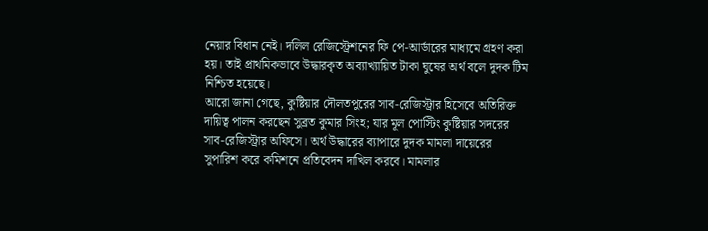নেয়ার বিধান নেই। দলিল রেজিস্ট্রেশনের ফি পে-আর্ডারের মাধ্যমে গ্রহণ করা হয়। তাই প্রাথমিকভাবে উদ্ধারকৃত অব্যাখ্যায়িত টাকা ঘুষের অর্থ বলে দুদক টিম নিশ্চিত হয়েছে।
আরো জানা গেছে, কুষ্টিয়ার দৌলতপুরের সাব-রেজিস্ট্রার হিসেবে অতিরিক্ত দায়িত্ব পালন করছেন সুব্রত কুমার সিংহ; যার মূল পোস্টিং কুষ্টিয়ার সদরের সাব-রেজিস্ট্রার অফিসে। অর্থ উদ্ধারের ব্যাপারে দুদক মামলা দায়েরের সুপারিশ করে কমিশনে প্রতিবেদন দাখিল করবে। মামলার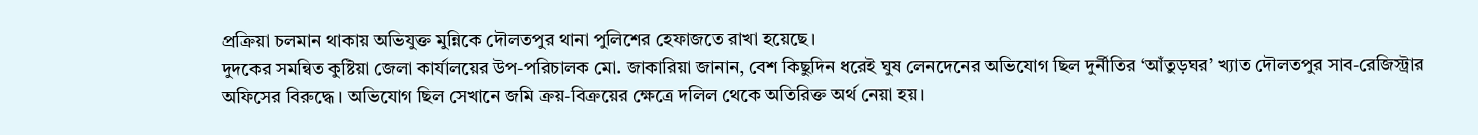প্রক্রিয়া চলমান থাকায় অভিযুক্ত মুন্নিকে দৌলতপুর থানা পুলিশের হেফাজতে রাখা হয়েছে।
দুদকের সমন্বিত কুষ্টিয়া জেলা কার্যালয়ের উপ-পরিচালক মো. জাকারিয়া জানান, বেশ কিছুদিন ধরেই ঘুষ লেনদেনের অভিযোগ ছিল দুর্নীতির ‘আঁতুড়ঘর’ খ্যাত দৌলতপুর সাব-রেজিস্ট্রার অফিসের বিরুদ্ধে। অভিযোগ ছিল সেখানে জমি ক্রয়-বিক্রয়ের ক্ষেত্রে দলিল থেকে অতিরিক্ত অর্থ নেয়া হয়।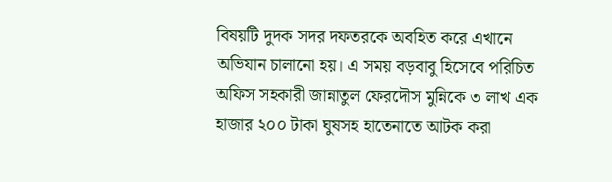বিষয়টি দুদক সদর দফতরকে অবহিত করে এখানে অভিযান চালানো হয়। এ সময় বড়বাবু হিসেবে পরিচিত অফিস সহকারী জান্নাতুল ফেরদৌস মুন্নিকে ৩ লাখ এক হাজার ২০০ টাকা ঘুষসহ হাতেনাতে আটক করা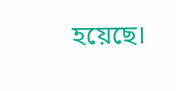হয়েছে।